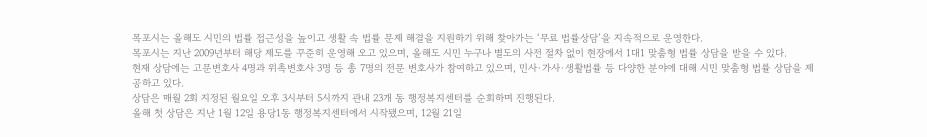목포시는 올해도 시민의 법률 접근성을 높이고 생활 속 법률 문제 해결을 지원하기 위해 찾아가는 ‘무료 법률상담’을 지속적으로 운영한다.
목포시는 지난 2009년부터 해당 제도를 꾸준히 운영해 오고 있으며, 올해도 시민 누구나 별도의 사전 절차 없이 현장에서 1대1 맞춤형 법률 상담을 받을 수 있다.
현재 상담에는 고문변호사 4명과 위촉변호사 3명 등 총 7명의 전문 변호사가 참여하고 있으며, 민사·가사·생활법률 등 다양한 분야에 대해 시민 맞춤형 법률 상담을 제공하고 있다.
상담은 매월 2회 지정된 월요일 오후 3시부터 5시까지 관내 23개 동 행정복지센터를 순회하며 진행된다.
올해 첫 상담은 지난 1월 12일 용당1동 행정복지센터에서 시작됐으며, 12월 21일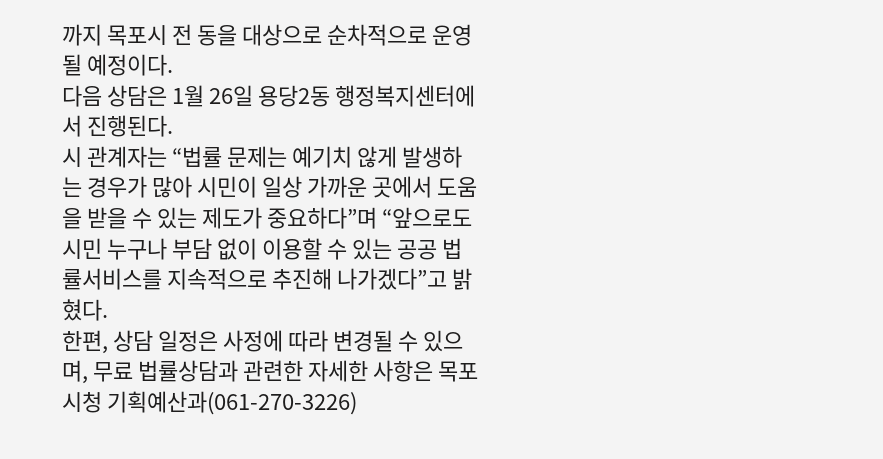까지 목포시 전 동을 대상으로 순차적으로 운영될 예정이다.
다음 상담은 1월 26일 용당2동 행정복지센터에서 진행된다.
시 관계자는 “법률 문제는 예기치 않게 발생하는 경우가 많아 시민이 일상 가까운 곳에서 도움을 받을 수 있는 제도가 중요하다”며 “앞으로도 시민 누구나 부담 없이 이용할 수 있는 공공 법률서비스를 지속적으로 추진해 나가겠다”고 밝혔다.
한편, 상담 일정은 사정에 따라 변경될 수 있으며, 무료 법률상담과 관련한 자세한 사항은 목포시청 기획예산과(061-270-3226)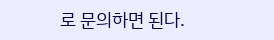로 문의하면 된다.